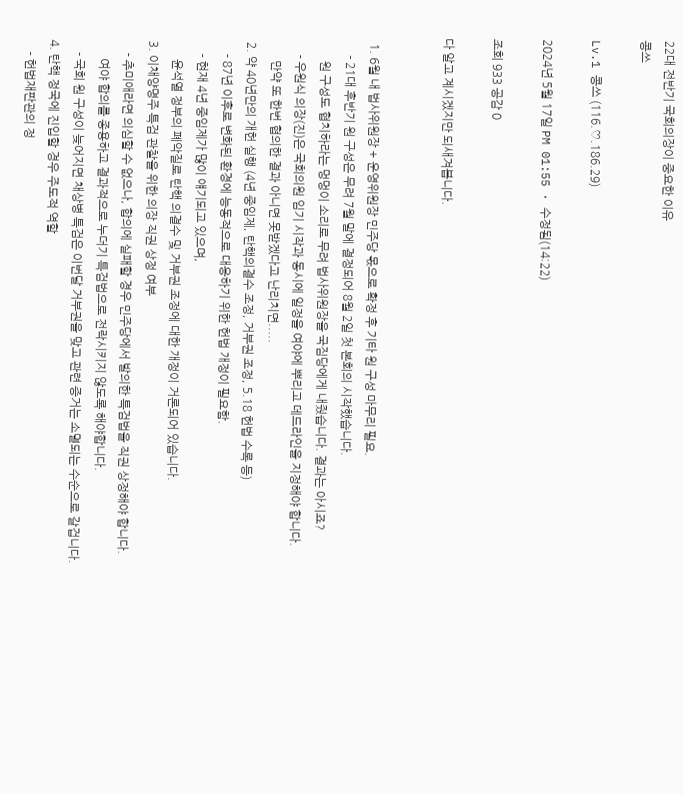22대 전반기 국회의장이 중요한 이유
콩쓰

Lv.1 콩쓰 (116.♡.186.29)

2024년 5월 17일 PM 01:55 · 수정됨(14:22)

조회 933 공감 0

다 알고 계시겠지만 되새겨봅니다.


  1. 6월 내 법사위원장 + 운영위원장 민주당 몫으로 확정 후 기타 원 구성 마무리 필요.
      - 21대 후반기 원 구성은 무려 7월 말에 결정되어 8월 2일 첫 본회의 시작했습니다.
        원 구성도 협치하라는 멍멍이 소리로 무려 법사위원장을 국짐당에게 내줬습니다. 결과는 아시죠?
      - 우원식 의장(진)은 국회의원 임기 시작과 동시에 일정을 여야에 뿌리고 데드라인을 지정해야 합니다.
        만약 또 한번 협의한 결과 아니면 못받겠다고 난리치면.....
  2. 약 40년만의 개헌 실행 (4년 중임제, 탄핵의결수 조정, 거부권 조정, 5.18 헌법 수록 등)
      - 87년 이후로 변화된 환경에 능동적으로 대응하기 위한 헌법 개정이 필요함.
      - 현재 4년 중임제가 많이 얘기되고 있으며,
        윤석열 정부의 폐악질로 탄핵 의결수 및 거부권 조정에 대한 개정이 거론되어 있습니다.
  3. 이채양명주 특검 관찰을 위한 의장 직권 상정 여부
      - 추미애라면 의심할 수 없으나, 합의에 실패할 경우 민주당에서 발의한 특검법을 직권 상정해야 합니다.
        여야 합의를 종용하고 결과적으로 누더기 특검법으로 전락시키지 않도록 해야합니다.
      - 국회 원 구성이 늦어지면 채상병 특검은 이번달 거부권을 맞고 관련 증거는 소멸되는 수순으로 갈겁니다.
  4. 탄핵 정국에 진입할 경우 주도적 역할
      - 헌법재판관의 정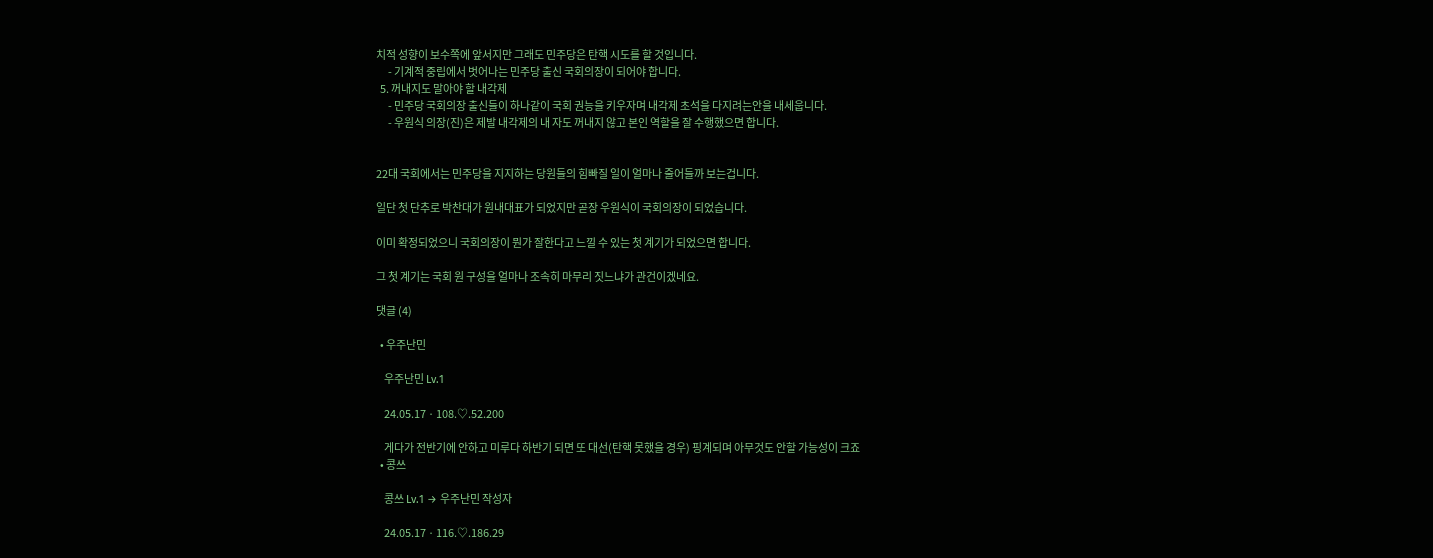치적 성향이 보수쪽에 앞서지만 그래도 민주당은 탄핵 시도를 할 것입니다.
      - 기계적 중립에서 벗어나는 민주당 출신 국회의장이 되어야 합니다.
  5. 꺼내지도 말아야 할 내각제
      - 민주당 국회의장 출신들이 하나같이 국회 권능을 키우자며 내각제 초석을 다지려는안을 내세웁니다.
      - 우원식 의장(진)은 제발 내각제의 내 자도 꺼내지 않고 본인 역할을 잘 수행했으면 합니다.


22대 국회에서는 민주당을 지지하는 당원들의 힘빠질 일이 얼마나 줄어들까 보는겁니다.

일단 첫 단추로 박찬대가 원내대표가 되었지만 곧장 우원식이 국회의장이 되었습니다.

이미 확정되었으니 국회의장이 뭔가 잘한다고 느낄 수 있는 첫 계기가 되었으면 합니다.

그 첫 계기는 국회 원 구성을 얼마나 조속히 마무리 짓느냐가 관건이겠네요.

댓글 (4)

  • 우주난민

    우주난민 Lv.1

    24.05.17 · 108.♡.52.200

    게다가 전반기에 안하고 미루다 하반기 되면 또 대선(탄핵 못했을 경우) 핑계되며 아무것도 안할 가능성이 크죠
  • 콩쓰

    콩쓰 Lv.1 → 우주난민 작성자

    24.05.17 · 116.♡.186.29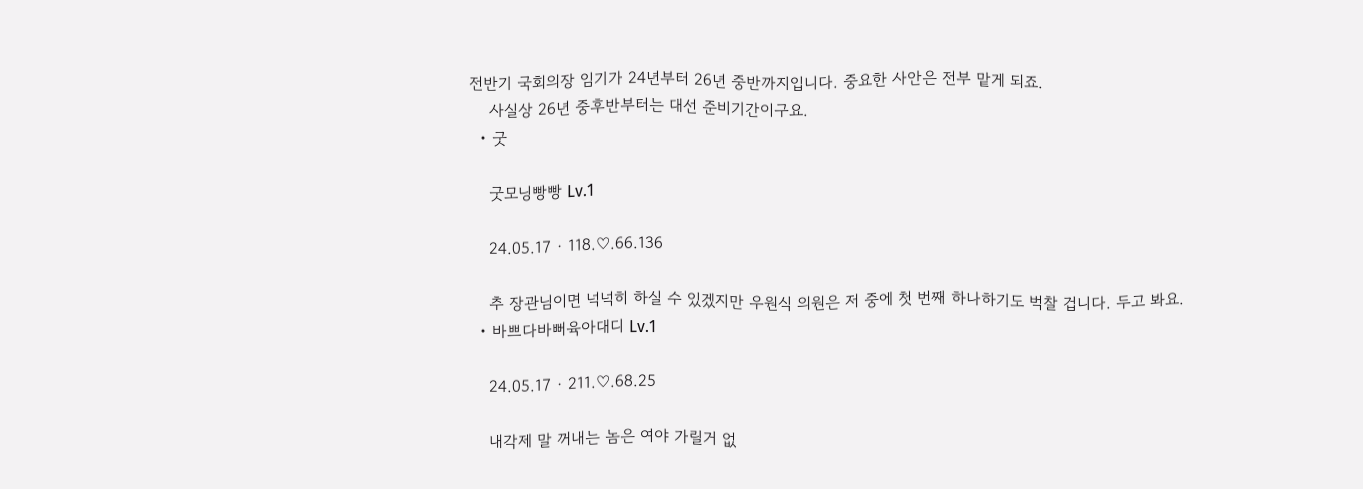전반기 국회의장 임기가 24년부터 26년 중반까지입니다. 중요한 사안은 전부 맡게 되죠.
    사실상 26년 중후반부터는 대선 준비기간이구요.
  • 굿

    굿모닝빵빵 Lv.1

    24.05.17 · 118.♡.66.136

    추 장관님이면 넉넉히 하실 수 있겠지만 우원식 의원은 저 중에 첫 번째 하나하기도 벅찰 겁니다. 두고 봐요.
  • 바쁘다바뻐육아대디 Lv.1

    24.05.17 · 211.♡.68.25

    내각제 말 꺼내는 놈은 여야 가릴거 없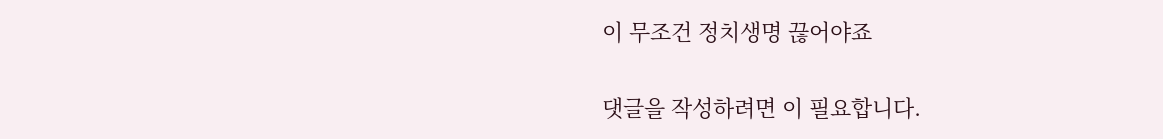이 무조건 정치생명 끊어야죠

댓글을 작성하려면 이 필요합니다.